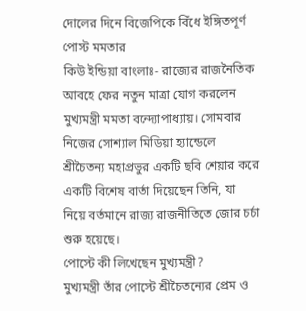দোলের দিনে বিজেপিকে বিঁধে ইঙ্গিতপূর্ণ পোস্ট মমতার
কিউ ইন্ডিয়া বাংলাঃ- রাজ্যের রাজনৈতিক আবহে ফের নতুন মাত্রা যোগ করলেন মুখ্যমন্ত্রী মমতা বন্দ্যোপাধ্যায়। সোমবার নিজের সোশ্যাল মিডিয়া হ্যান্ডেলে শ্রীচৈতন্য মহাপ্রভুর একটি ছবি শেয়ার করে একটি বিশেষ বার্তা দিয়েছেন তিনি, যা নিয়ে বর্তমানে রাজ্য রাজনীতিতে জোর চর্চা শুরু হয়েছে।
পোস্টে কী লিখেছেন মুখ্যমন্ত্রী?
মুখ্যমন্ত্রী তাঁর পোস্টে শ্রীচৈতন্যের প্রেম ও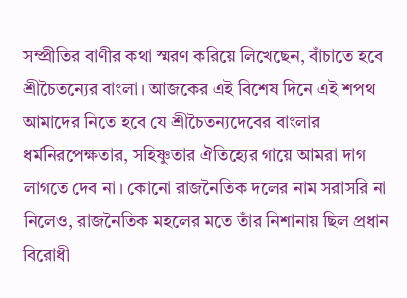সম্প্রীতির বাণীর কথা স্মরণ করিয়ে লিখেছেন, বাঁচাতে হবে শ্রীচৈতন্যের বাংলা। আজকের এই বিশেষ দিনে এই শপথ আমাদের নিতে হবে যে শ্রীচৈতন্যদেবের বাংলার ধর্মনিরপেক্ষতার, সহিষ্ণুতার ঐতিহ্যের গায়ে আমরা দাগ লাগতে দেব না। কোনো রাজনৈতিক দলের নাম সরাসরি না নিলেও, রাজনৈতিক মহলের মতে তাঁর নিশানায় ছিল প্রধান বিরোধী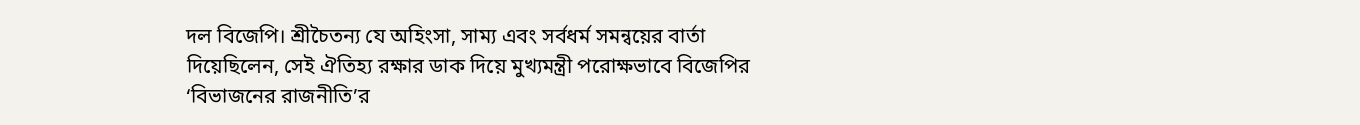দল বিজেপি। শ্রীচৈতন্য যে অহিংসা, সাম্য এবং সর্বধর্ম সমন্বয়ের বার্তা দিয়েছিলেন, সেই ঐতিহ্য রক্ষার ডাক দিয়ে মুখ্যমন্ত্রী পরোক্ষভাবে বিজেপির ‘বিভাজনের রাজনীতি’র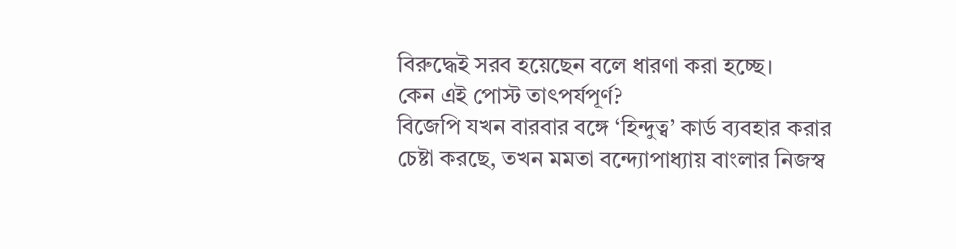বিরুদ্ধেই সরব হয়েছেন বলে ধারণা করা হচ্ছে।
কেন এই পোস্ট তাৎপর্যপূর্ণ?
বিজেপি যখন বারবার বঙ্গে ‘হিন্দুত্ব’ কার্ড ব্যবহার করার চেষ্টা করছে, তখন মমতা বন্দ্যোপাধ্যায় বাংলার নিজস্ব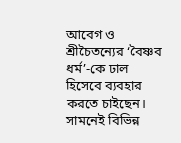আবেগ ও শ্রীচৈতন্যের ‘বৈষ্ণব ধর্ম’-কে ঢাল হিসেবে ব্যবহার করতে চাইছেন। সামনেই বিভিন্ন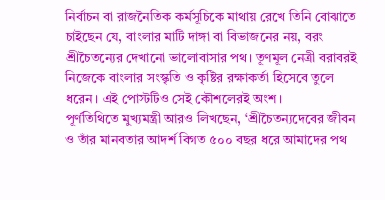নির্বাচন বা রাজনৈতিক কর্মসূচিকে মাথায় রেখে তিনি বোঝাতে চাইছেন যে, বাংলার মাটি দাঙ্গা বা বিভাজনের নয়, বরং শ্রীচৈতন্যের দেখানো ভালোবাসার পথ। তূণমূল নেত্রী বরাবরই নিজেকে বাংলার সংস্কৃতি ও কৃষ্টির রক্ষাকর্তা হিসেবে তুলে ধরেন। এই পোস্টটিও সেই কৌশলেরই অংশ।
পূর্ণতিথিতে মুখ্যমন্ত্রী আরও লিখছেন, ‘শ্রীচৈতন্যদেবের জীবন ও তাঁর মানবতার আদর্শ বিগত ৫০০ বছর ধরে আমাদের পথ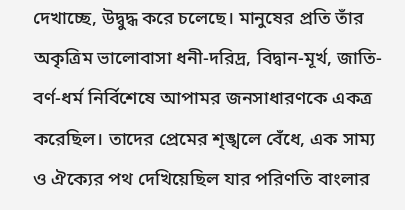দেখাচ্ছে, উদ্বুদ্ধ করে চলেছে। মানুষের প্রতি তাঁর অকৃত্রিম ভালোবাসা ধনী-দরিদ্র, বিদ্বান-মূর্খ, জাতি-বর্ণ-ধর্ম নির্বিশেষে আপামর জনসাধারণকে একত্র করেছিল। তাদের প্রেমের শৃঙ্খলে বেঁধে, এক সাম্য ও ঐক্যের পথ দেখিয়েছিল যার পরিণতি বাংলার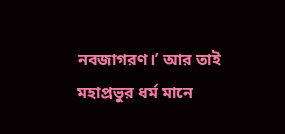নবজাগরণ।’ আর তাই মহাপ্রভুর ধর্ম মানে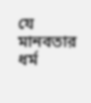যে মানবতার ধর্ম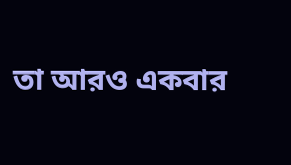তা আরও একবার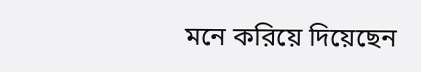মনে করিয়ে দিয়েছেন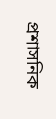প্রশাসনিক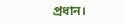প্রধান।